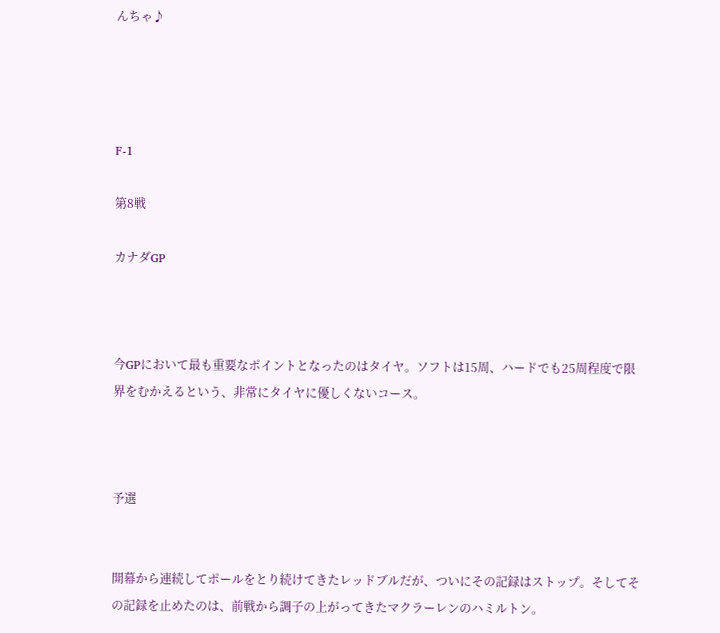んちゃ♪




F-1

第8戦

カナダGP



今GPにおいて最も重要なポイントとなったのはタイヤ。ソフトは15周、ハードでも25周程度で限界をむかえるという、非常にタイヤに優しくないコース。



予選


開幕から連続してポールをとり続けてきたレッドブルだが、ついにその記録はストップ。そしてその記録を止めたのは、前戦から調子の上がってきたマクラーレンのハミルトン。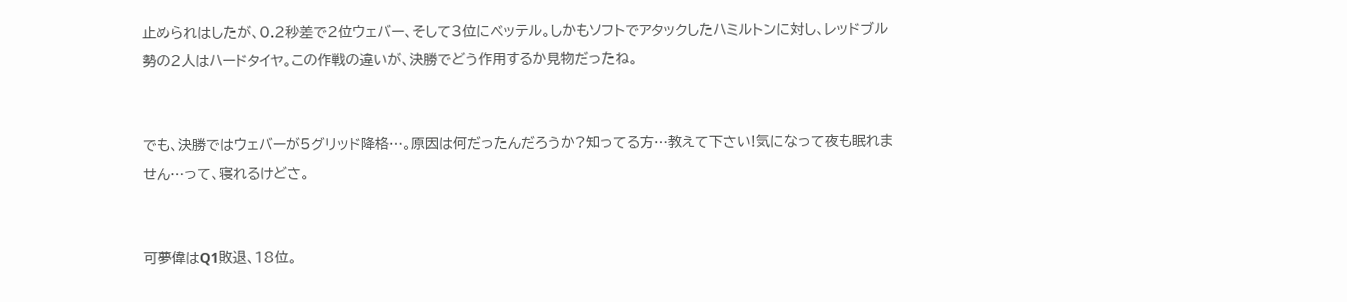止められはしたが、0.2秒差で2位ウェバー、そして3位にベッテル。しかもソフトでアタックしたハミルトンに対し、レッドブル勢の2人はハードタイヤ。この作戦の違いが、決勝でどう作用するか見物だったね。


でも、決勝ではウェバーが5グリッド降格…。原因は何だったんだろうか?知ってる方…教えて下さい!気になって夜も眠れません…って、寝れるけどさ。


可夢偉はQ1敗退、18位。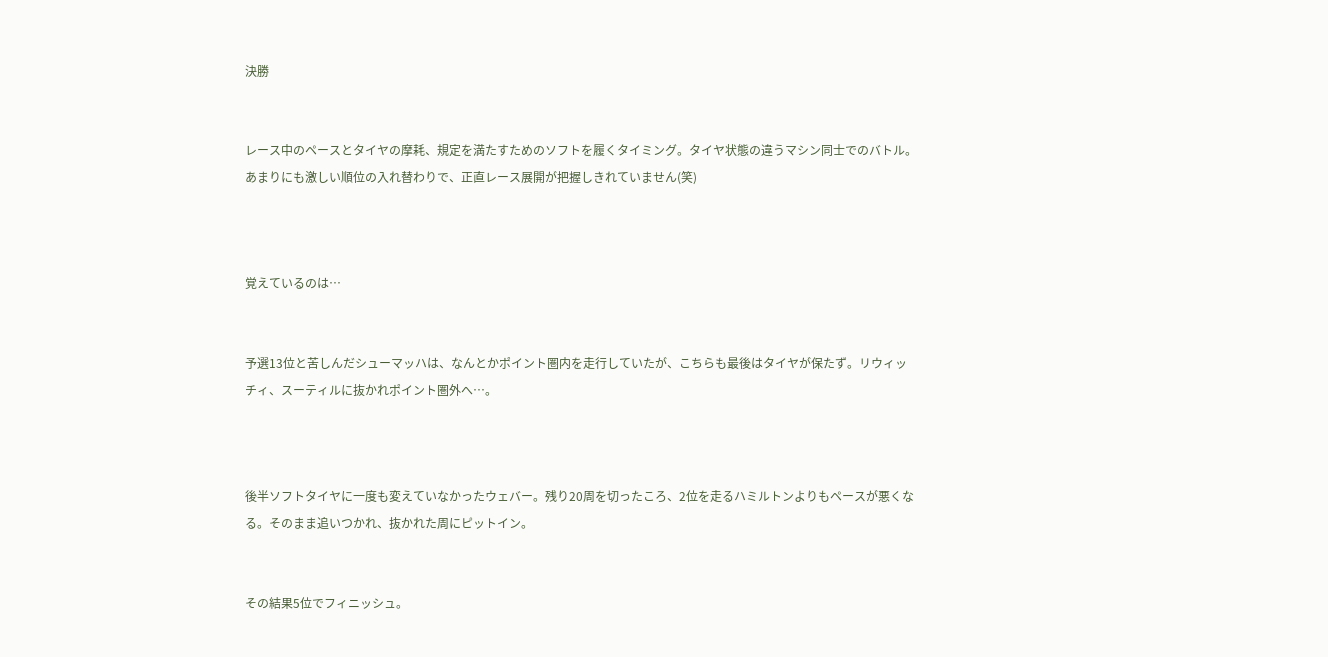決勝


レース中のペースとタイヤの摩耗、規定を満たすためのソフトを履くタイミング。タイヤ状態の違うマシン同士でのバトル。あまりにも激しい順位の入れ替わりで、正直レース展開が把握しきれていません(笑)



覚えているのは…


予選13位と苦しんだシューマッハは、なんとかポイント圏内を走行していたが、こちらも最後はタイヤが保たず。リウィッチィ、スーティルに抜かれポイント圏外へ…。



後半ソフトタイヤに一度も変えていなかったウェバー。残り20周を切ったころ、2位を走るハミルトンよりもペースが悪くなる。そのまま追いつかれ、抜かれた周にピットイン。


その結果5位でフィニッシュ。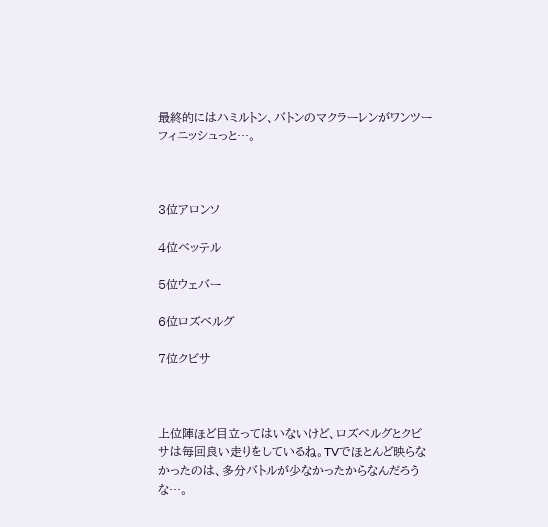最終的にはハミルトン、バトンのマクラーレンがワンツーフィニッシュっと…。



3位アロンソ

4位ベッテル

5位ウェバー

6位ロズベルグ

7位クビサ



上位陣ほど目立ってはいないけど、ロズベルグとクビサは毎回良い走りをしているね。TVでほとんど映らなかったのは、多分バトルが少なかったからなんだろうな…。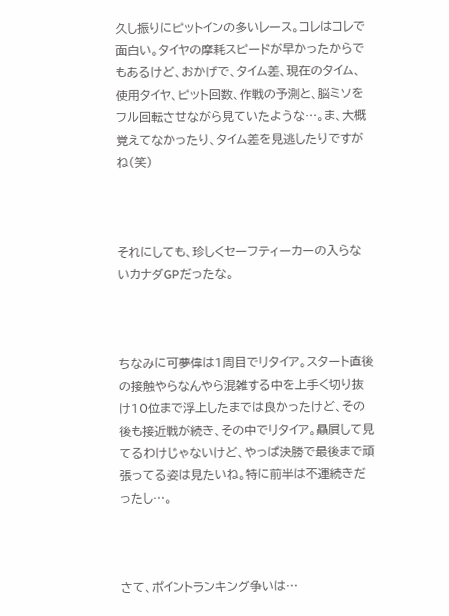久し振りにピットインの多いレース。コレはコレで面白い。タイヤの摩耗スピードが早かったからでもあるけど、おかげで、タイム差、現在のタイム、使用タイヤ、ピット回数、作戦の予測と、脳ミソをフル回転させながら見ていたような…。ま、大概覚えてなかったり、タイム差を見逃したりですがね(笑)



それにしても、珍しくセーフティーカーの入らないカナダGPだったな。



ちなみに可夢偉は1周目でリタイア。スタート直後の接触やらなんやら混雑する中を上手く切り抜け10位まで浮上したまでは良かったけど、その後も接近戦が続き、その中でリタイア。贔屓して見てるわけじゃないけど、やっぱ決勝で最後まで頑張ってる姿は見たいね。特に前半は不運続きだったし…。



さて、ポイントランキング争いは…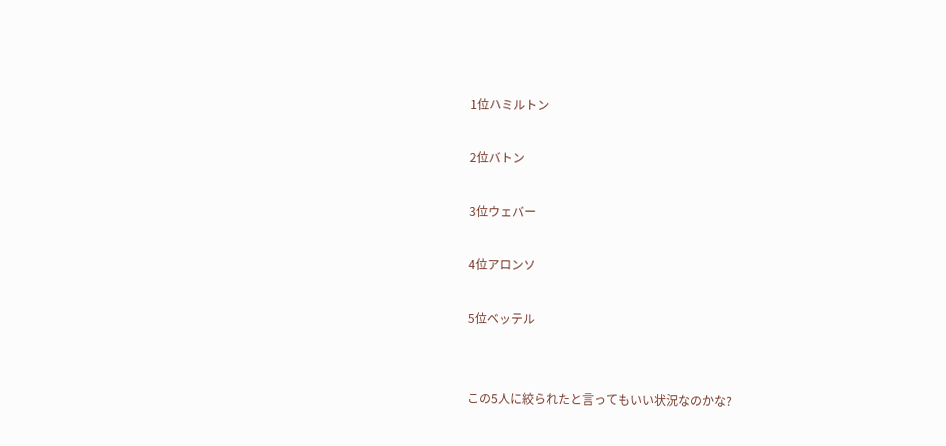1位ハミルトン

2位バトン

3位ウェバー

4位アロンソ

5位ベッテル


この5人に絞られたと言ってもいい状況なのかな?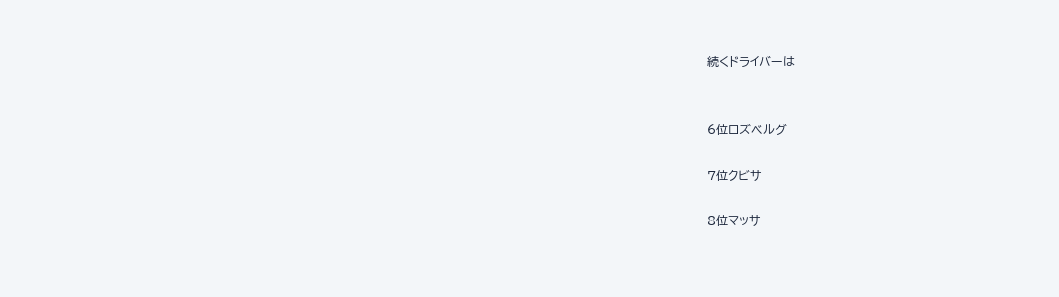続くドライバーは


6位ロズベルグ

7位クビサ

8位マッサ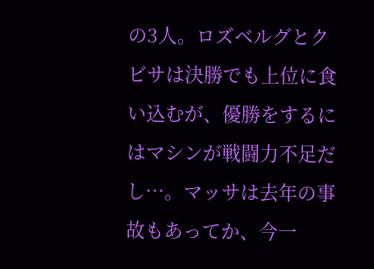の3人。ロズベルグとクビサは決勝でも上位に食い込むが、優勝をするにはマシンが戦闘力不足だし…。マッサは去年の事故もあってか、今一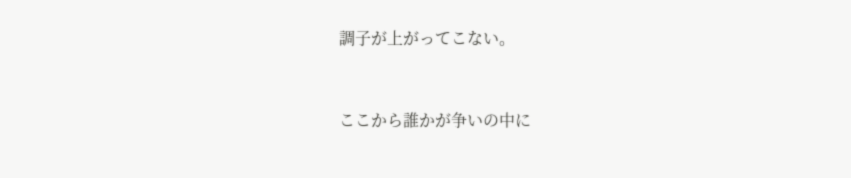調子が上がってこない。


ここから誰かが争いの中に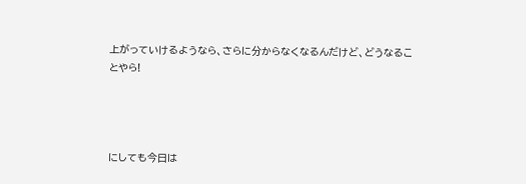上がっていけるようなら、さらに分からなくなるんだけど、どうなることやら!




にしても今日は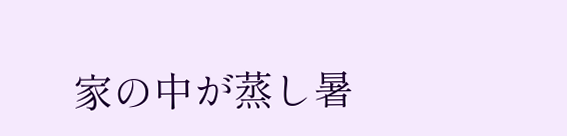家の中が蒸し暑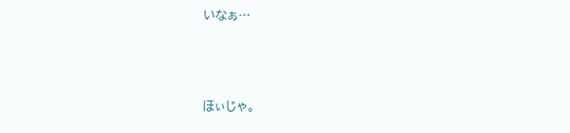いなぁ…



ほぃじゃ。